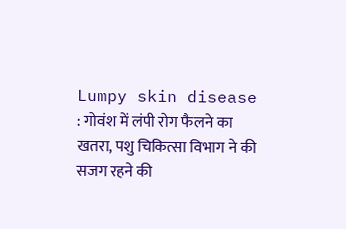Lumpy skin disease : गोवंश में लंपी रोग फैलने का खतरा, पशु चिकित्सा विभाग ने की सजग रहने की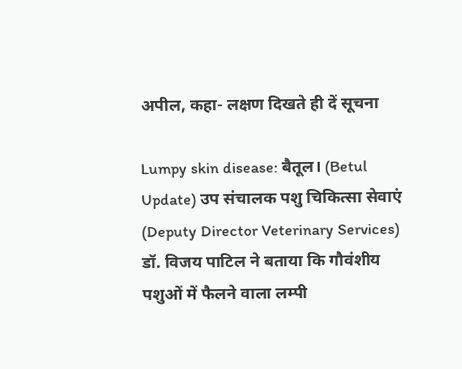अपील, कहा- लक्षण दिखते ही दें सूचना

Lumpy skin disease: बैतूल। (Betul Update) उप संचालक पशु चिकित्सा सेवाएं (Deputy Director Veterinary Services) डॉ. विजय पाटिल ने बताया कि गौवंशीय पशुओं में फैलने वाला लम्पी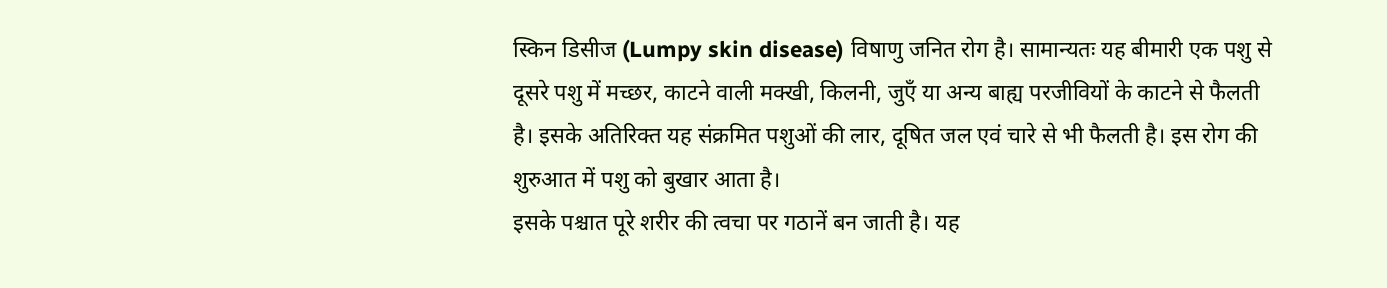स्किन डिसीज (Lumpy skin disease) विषाणु जनित रोग है। सामान्यतः यह बीमारी एक पशु से दूसरे पशु में मच्छर, काटने वाली मक्खी, किलनी, जुएँ या अन्य बाह्य परजीवियों के काटने से फैलती है। इसके अतिरिक्त यह संक्रमित पशुओं की लार, दूषित जल एवं चारे से भी फैलती है। इस रोग की शुरुआत में पशु को बुखार आता है।
इसके पश्चात पूरे शरीर की त्वचा पर गठानें बन जाती है। यह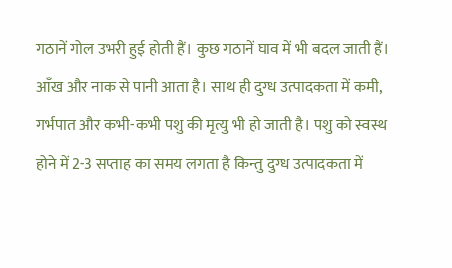गठानें गोल उभरी हुई होती हैं। कुछ गठानें घाव में भी बदल जाती हैं। आँख और नाक से पानी आता है। साथ ही दुग्ध उत्पादकता में कमी, गर्भपात और कभी-कभी पशु की मृत्यु भी हो जाती है। पशु को स्वस्थ होने में 2-3 सप्ताह का समय लगता है किन्तु दुग्ध उत्पादकता में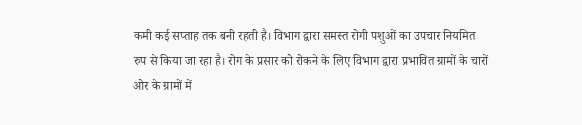कमी कई सप्ताह तक बनी रहती है। विभाग द्वारा समस्त रोगी पशुओं का उपचार नियमित रुप से किया जा रहा है। रोग के प्रसार को रोकने के लिए विभाग द्वारा प्रभावित ग्रामों के चारों ओर के ग्रामों में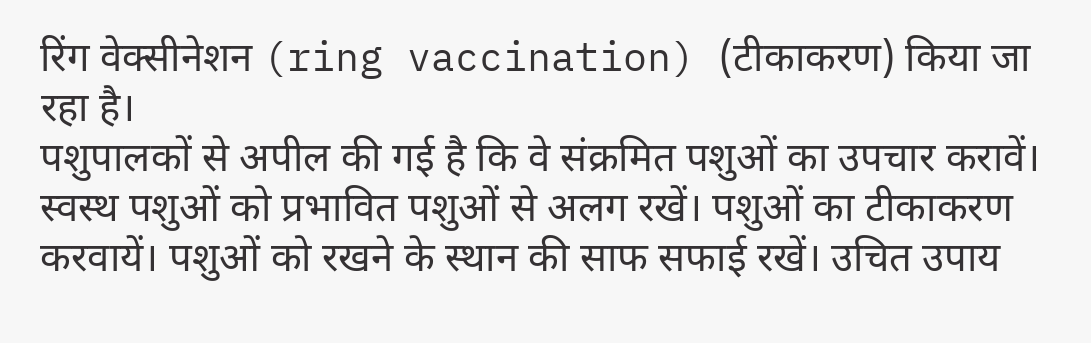रिंग वेक्सीनेशन (ring vaccination) (टीकाकरण) किया जा रहा है।
पशुपालकों से अपील की गई है कि वे संक्रमित पशुओं का उपचार करावें। स्वस्थ पशुओं को प्रभावित पशुओं से अलग रखें। पशुओं का टीकाकरण करवायें। पशुओं को रखने के स्थान की साफ सफाई रखें। उचित उपाय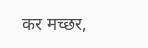कर मच्छर,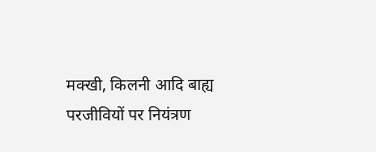मक्खी, किलनी आदि बाह्य परजीवियों पर नियंत्रण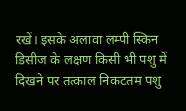रखें। इसके अलावा लम्पी स्किन डिसीज के लक्षण किसी भी पशु में दिखने पर तत्काल निकटतम पशु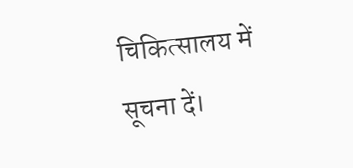चिकित्सालय में सूचना दें।